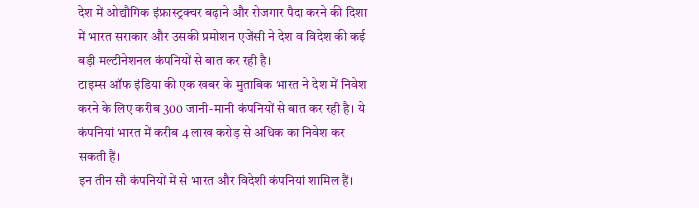देश में ओद्यौगिक इंफ्रास्ट्रक्चर बढ़ाने और रोजगार पैदा करने की दिशा में भारत सराकार और उसकी प्रमोशन एजेंसी ने देश व विदेश की कई बड़ी मल्टीनेशनल कंपनियों से बात कर रही है।
टाइम्स ऑफ इंडिया की एक खबर के मुताबिक भारत ने देश में निवेश करने के लिए करीब 300 जानी-मानी कंपनियों से बात कर रही है। ये कंपनियां भारत में करीब 4 लाख करोड़ से अधिक का निवेश कर सकती हैं।
इन तीन सौ कंपनियों में से भारत और विदेशी कंपनियां शामिल हैं।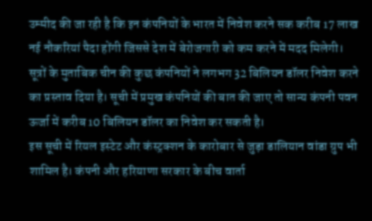उम्मीद की जा रही है कि इन कंपनियों के भारत में निवेश करने सक करीब 17 लाख नई नौकरियां पैदा होंगी जिससे देश में बेरोजगारी को कम करने में मदद मिलेगी।
सूत्रों के मुताबिक चीन की कुछ कंपनियों ने लगभग 32 बिलियन डॉलर निवेश करने का प्रस्ताव दिया है। सूची में प्रमुख कंपनियों की बात की जाए तो सान्य कंपनी पवन ऊर्जा में करीब 10 बिलियन डॉलर का निवेश कर सकती है।
इस सूची में रियल इस्टेट और कंस्ट्रक्शन के कारोबार से जुड़ा डालियान वांडा ग्रुप भी शामिल है। कंपनी और हरियाणा सरकार के बीच वार्ता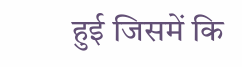हुई जिसमें कि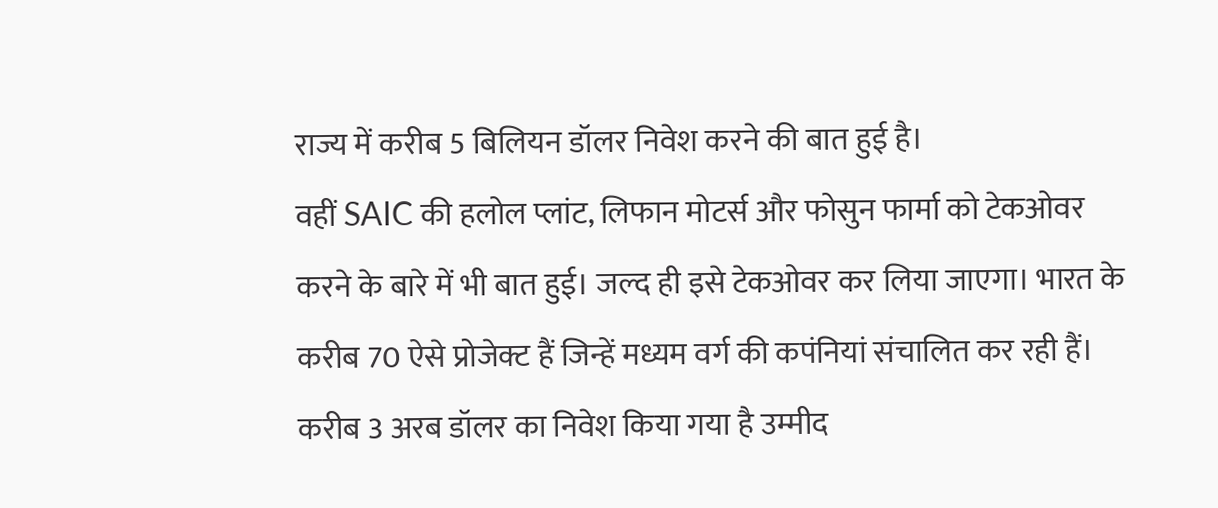राज्य में करीब 5 बिलियन डॉलर निवेश करने की बात हुई है।
वहीं SAIC की हलोल प्लांट, लिफान मोटर्स और फोसुन फार्मा को टेकओवर करने के बारे में भी बात हुई। जल्द ही इसे टेकओवर कर लिया जाएगा। भारत के करीब 70 ऐसे प्रोजेक्ट हैं जिन्हें मध्यम वर्ग की कपंनियां संचालित कर रही हैं। करीब 3 अरब डॉलर का निवेश किया गया है उम्मीद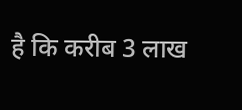है कि करीब 3 लाख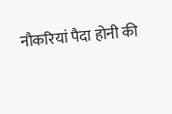नौकरियां पैदा होनी की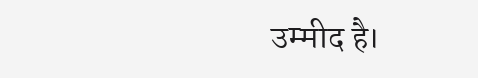उम्मीद है।